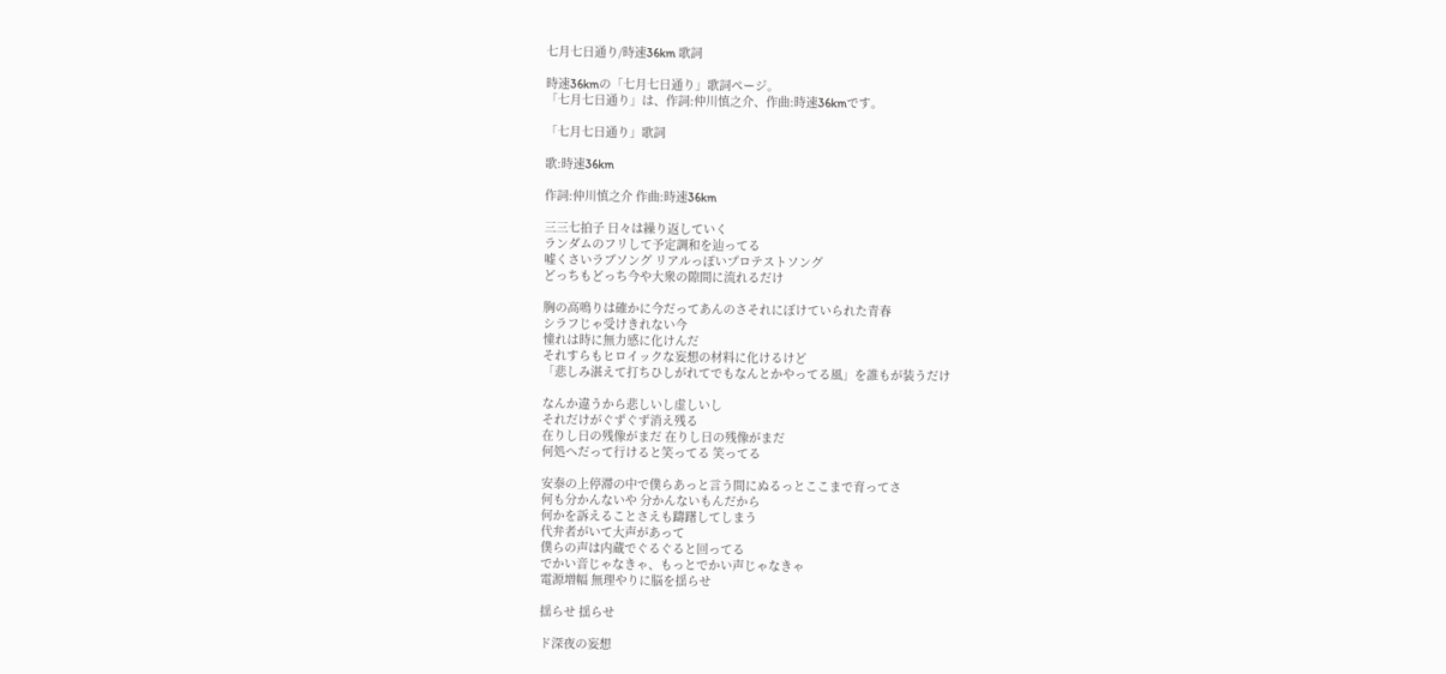七月七日通り/時速36km 歌詞

時速36kmの「七月七日通り」歌詞ページ。
「七月七日通り」は、作詞:仲川慎之介、作曲:時速36kmです。

「七月七日通り」歌詞

歌:時速36km

作詞:仲川慎之介 作曲:時速36km

三三七拍子 日々は繰り返していく
ランダムのフリして予定調和を辿ってる
嘘くさいラブソング リアルっぽいプロテストソング
どっちもどっち今や大衆の隙間に流れるだけ

胸の高鳴りは確かに今だってあんのさそれにぼけていられた青春
シラフじゃ受けきれない今
憧れは時に無力感に化けんだ
それすらもヒロイックな妄想の材料に化けるけど
「悲しみ湛えて打ちひしがれてでもなんとかやってる風」を誰もが装うだけ

なんか違うから悲しいし虚しいし
それだけがぐずぐず消え残る
在りし日の残像がまだ 在りし日の残像がまだ
何処へだって行けると笑ってる 笑ってる

安泰の上停滞の中で僕らあっと言う間にぬるっとここまで育ってさ
何も分かんないや 分かんないもんだから
何かを訴えることさえも躊躇してしまう
代弁者がいて大声があって
僕らの声は内蔵でぐるぐると回ってる
でかい音じゃなきゃ、もっとでかい声じゃなきゃ
電源増幅 無理やりに脳を揺らせ

揺らせ 揺らせ

ド深夜の妄想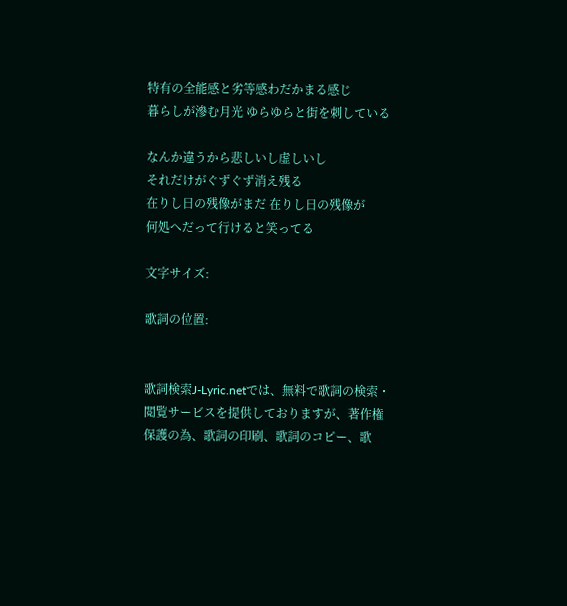特有の全能感と劣等感わだかまる感じ
暮らしが滲む月光 ゆらゆらと街を刺している

なんか違うから悲しいし虚しいし
それだけがぐずぐず消え残る
在りし日の残像がまだ 在りし日の残像が
何処へだって行けると笑ってる

文字サイズ:

歌詞の位置:


歌詞検索J-Lyric.netでは、無料で歌詞の検索・閲覧サービスを提供しておりますが、著作権保護の為、歌詞の印刷、歌詞のコピー、歌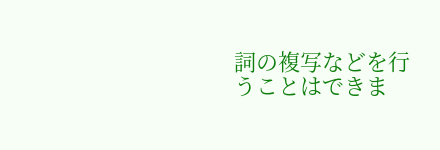詞の複写などを行うことはできま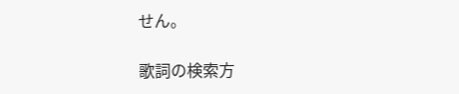せん。

歌詞の検索方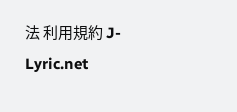法 利用規約 J-Lyric.net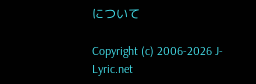について

Copyright (c) 2006-2026 J-Lyric.net